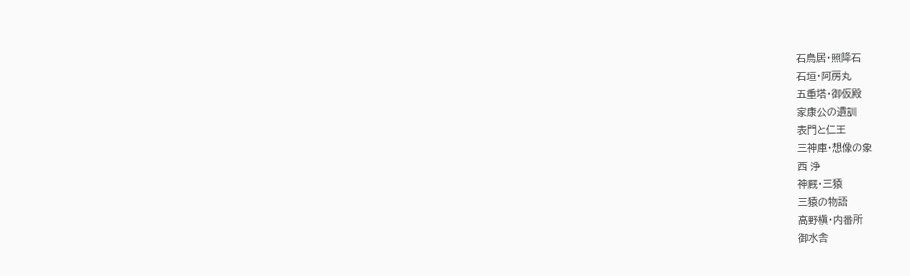石鳥居・照降石
石垣・阿房丸
五重塔・御仮殿
家康公の遺訓
表門と仁王
三神庫・想像の象
西 浄
神厩・三猿
三猿の物語
高野槇・内番所
御水舎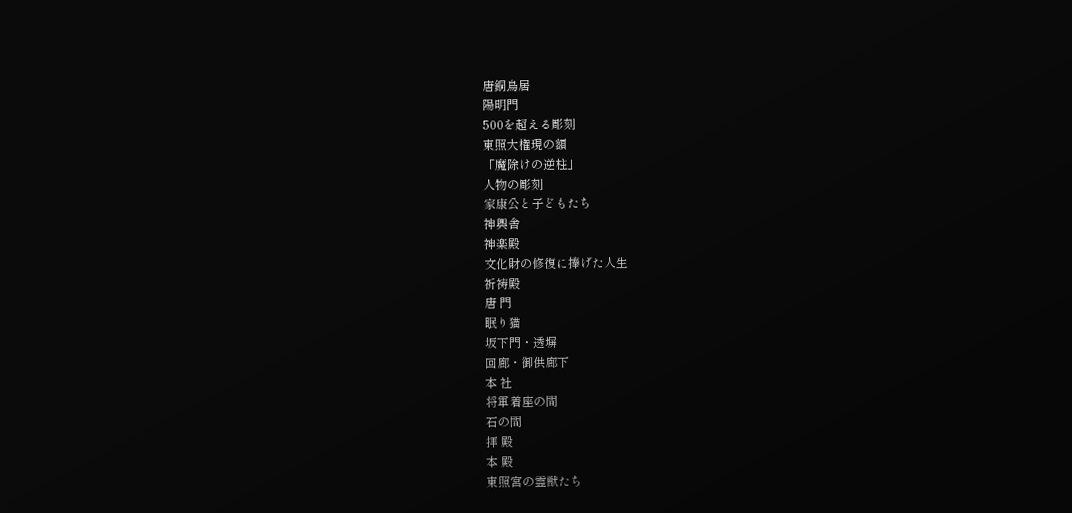唐銅鳥居
陽明門
500を超える彫刻
東照大権現の額
「魔除けの逆柱」
人物の彫刻
家康公と子どもたち
神輿舎
神楽殿
文化財の修復に捧げた人生
祈祷殿
唐 門
眠り猫
坂下門・透塀
回廊・御供廊下
本 社
将軍着座の間
石の間
拝 殿
本 殿
東照宮の霊獣たち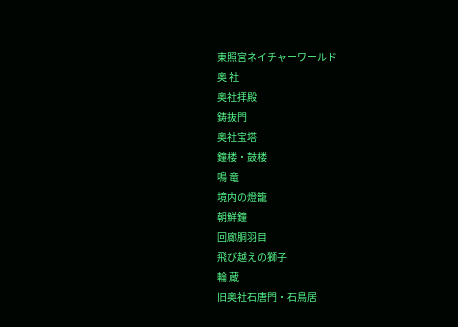東照宮ネイチャーワールド
奥 社
奥社拝殿
鋳抜門
奥社宝塔
鐘楼・鼓楼
鳴 竜
境内の燈籠
朝鮮鐘
回廊胴羽目
飛び越えの獅子
輪 蔵
旧奥社石唐門・石鳥居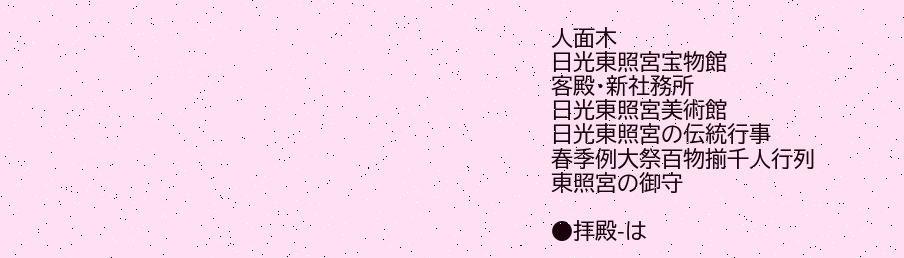人面木
日光東照宮宝物館
客殿・新社務所
日光東照宮美術館
日光東照宮の伝統行事
春季例大祭百物揃千人行列
東照宮の御守

●拝殿-は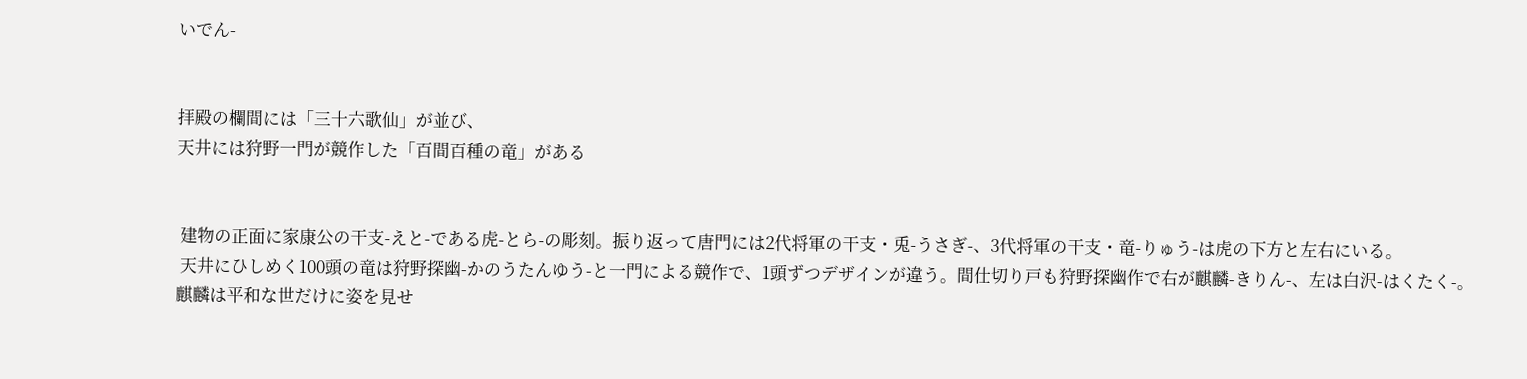いでん-


拝殿の欄間には「三十六歌仙」が並び、
天井には狩野一門が競作した「百間百種の竜」がある


 建物の正面に家康公の干支-えと-である虎-とら-の彫刻。振り返って唐門には2代将軍の干支・兎-うさぎ-、3代将軍の干支・竜-りゅう-は虎の下方と左右にいる。
 天井にひしめく100頭の竜は狩野探幽-かのうたんゆう-と一門による競作で、1頭ずつデザインが違う。間仕切り戸も狩野探幽作で右が麒麟-きりん-、左は白沢-はくたく-。麒麟は平和な世だけに姿を見せ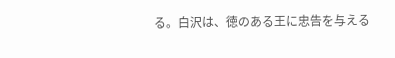る。白沢は、徳のある王に忠告を与える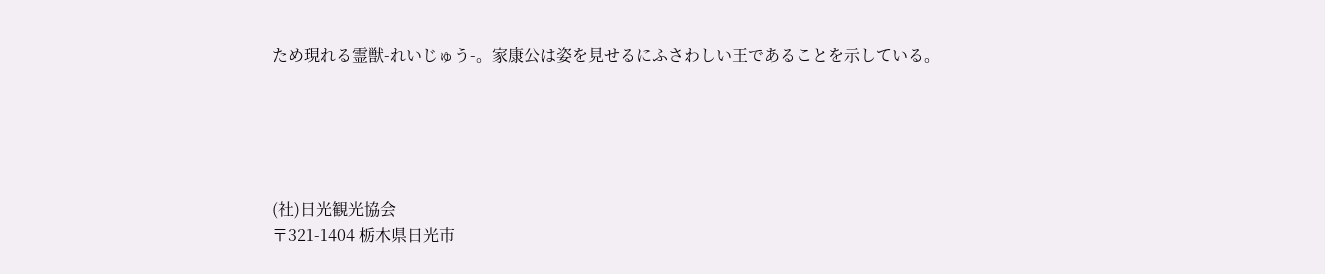ため現れる霊獣-れいじゅう-。家康公は姿を見せるにふさわしい王であることを示している。





(社)日光観光協会
〒321-1404 栃木県日光市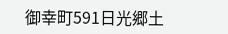御幸町591日光郷土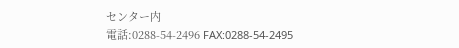センター内
電話:0288-54-2496 FAX:0288-54-2495